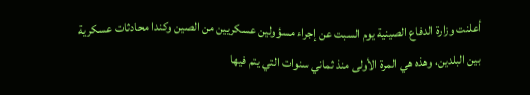أعلنت وزارة الدفاع الصينية يوم السبت عن إجراء مسؤولين عسكريين من الصين وكندا محادثات عسكرية بين البلدين، وهذه هي المرة الأولى منذ ثماني سنوات التي يتم فيها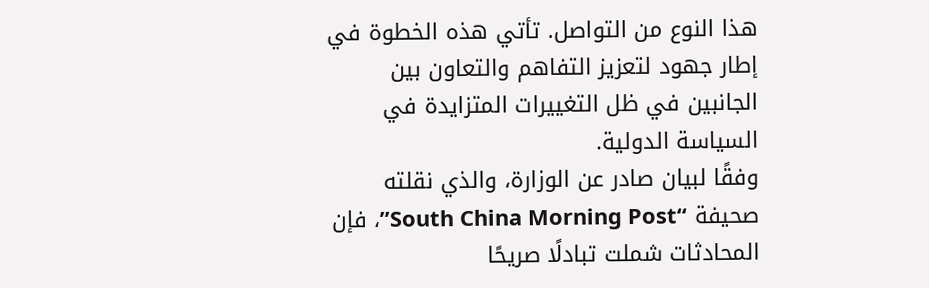هذا النوع من التواصل. تأتي هذه الخطوة في إطار جهود لتعزيز التفاهم والتعاون بين الجانبين في ظل التغييرات المتزايدة في السياسة الدولية.
وفقًا لبيان صادر عن الوزارة، والذي نقلته صحيفة “South China Morning Post”، فإن المحادثات شملت تبادلًا صريحًا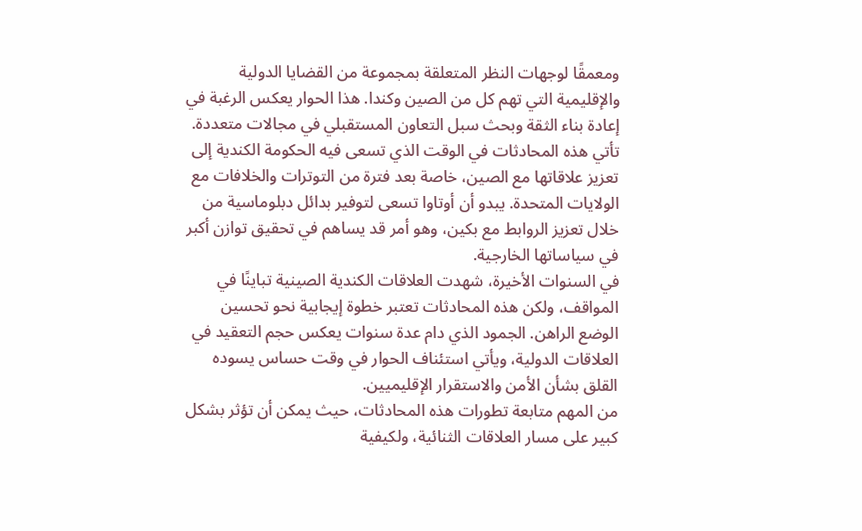ومعمقًا لوجهات النظر المتعلقة بمجموعة من القضايا الدولية والإقليمية التي تهم كل من الصين وكندا. هذا الحوار يعكس الرغبة في إعادة بناء الثقة وبحث سبل التعاون المستقبلي في مجالات متعددة.
تأتي هذه المحادثات في الوقت الذي تسعى فيه الحكومة الكندية إلى تعزيز علاقاتها مع الصين، خاصة بعد فترة من التوترات والخلافات مع الولايات المتحدة. يبدو أن أوتاوا تسعى لتوفير بدائل دبلوماسية من خلال تعزيز الروابط مع بكين، وهو أمر قد يساهم في تحقيق توازن أكبر في سياساتها الخارجية.
في السنوات الأخيرة، شهدت العلاقات الكندية الصينية تباينًا في المواقف، ولكن هذه المحادثات تعتبر خطوة إيجابية نحو تحسين الوضع الراهن. الجمود الذي دام عدة سنوات يعكس حجم التعقيد في العلاقات الدولية، ويأتي استئناف الحوار في وقت حساس يسوده القلق بشأن الأمن والاستقرار الإقليميين.
من المهم متابعة تطورات هذه المحادثات، حيث يمكن أن تؤثر بشكل كبير على مسار العلاقات الثنائية، ولكيفية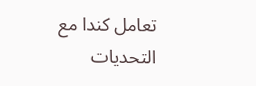تعامل كندا مع التحديات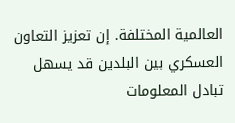العالمية المختلفة. إن تعزيز التعاون العسكري بين البلدين قد يسهل تبادل المعلومات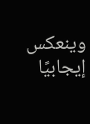وينعكس إيجابيًا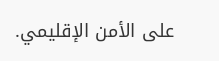على الأمن الإقليمي.